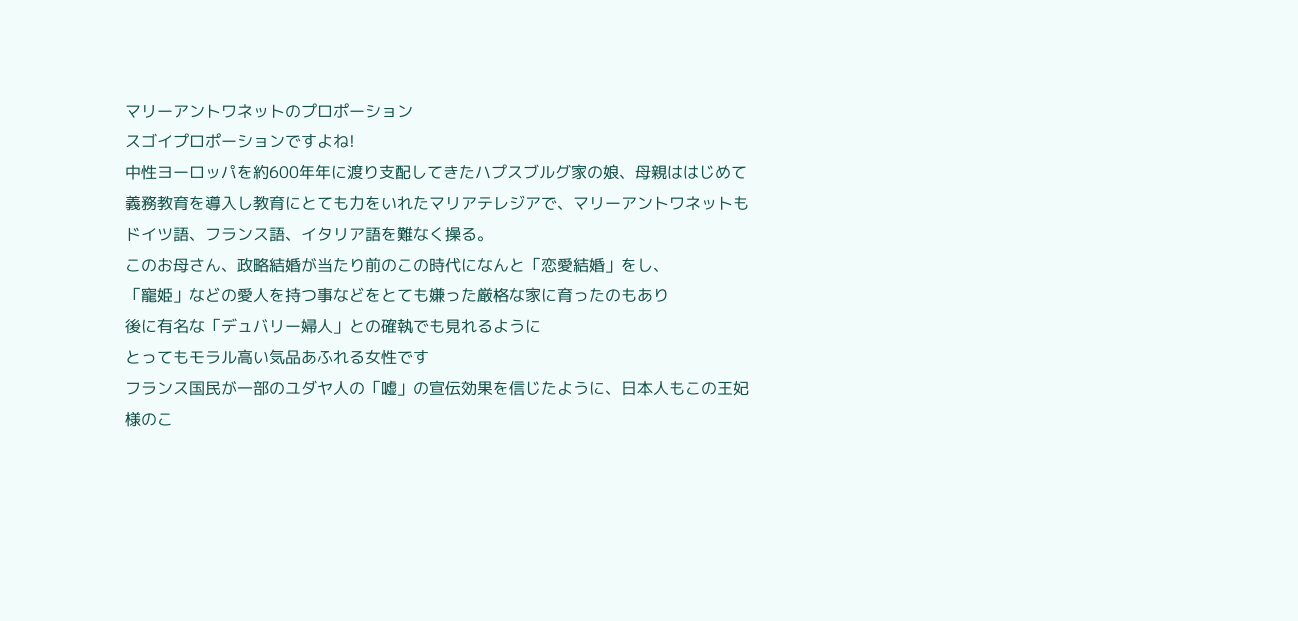マリーアントワネットのプロポーション
スゴイプロポーションですよね!
中性ヨーロッパを約600年年に渡り支配してきたハプスブルグ家の娘、母親ははじめて義務教育を導入し教育にとても力をいれたマリアテレジアで、マリーアントワネットもドイツ語、フランス語、イタリア語を難なく操る。
このお母さん、政略結婚が当たり前のこの時代になんと「恋愛結婚」をし、
「寵姫」などの愛人を持つ事などをとても嫌った厳格な家に育ったのもあり
後に有名な「デュバリー婦人」との確執でも見れるように
とってもモラル高い気品あふれる女性です
フランス国民が一部のユダヤ人の「嘘」の宣伝効果を信じたように、日本人もこの王妃様のこ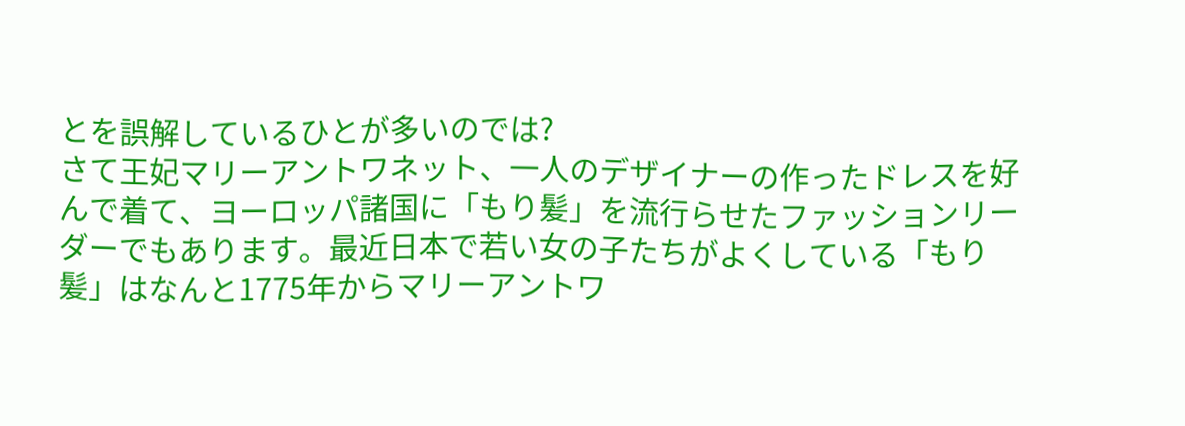とを誤解しているひとが多いのでは?
さて王妃マリーアントワネット、一人のデザイナーの作ったドレスを好んで着て、ヨーロッパ諸国に「もり髪」を流行らせたファッションリーダーでもあります。最近日本で若い女の子たちがよくしている「もり髪」はなんと1775年からマリーアントワ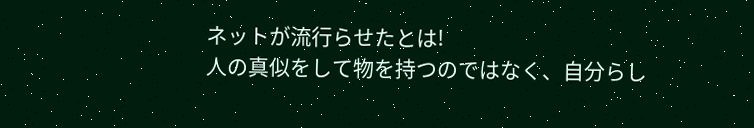ネットが流行らせたとは!
人の真似をして物を持つのではなく、自分らし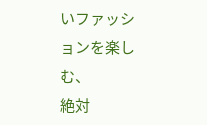いファッションを楽しむ、
絶対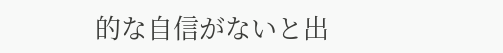的な自信がないと出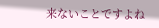来ないことですよね